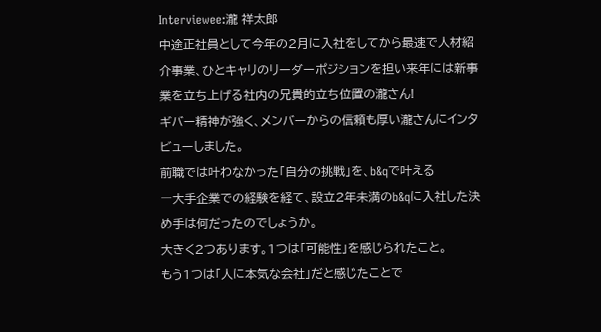Interviewee:瀧 祥太郎
中途正社員として今年の2月に入社をしてから最速で人材紹介事業、ひとキャリのリーダーポジションを担い来年には新事業を立ち上げる社内の兄貴的立ち位置の瀧さん!
ギバー精神が強く、メンバーからの信頼も厚い瀧さんにインタビューしました。
前職では叶わなかった「自分の挑戦」を、b&qで叶える
―大手企業での経験を経て、設立2年未満のb&qに入社した決め手は何だったのでしょうか。
大きく2つあります。1つは「可能性」を感じられたこと。
もう1つは「人に本気な会社」だと感じたことで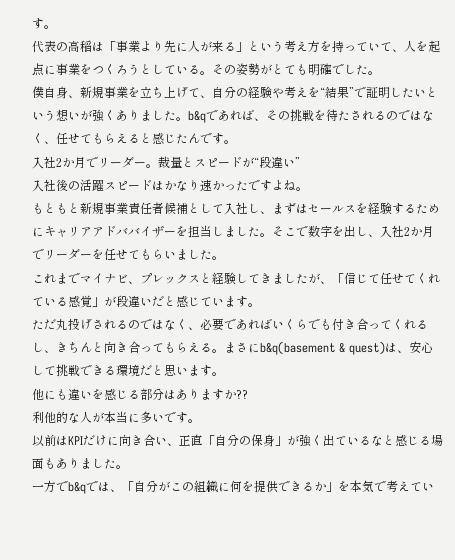す。
代表の高稲は「事業より先に人が来る」という考え方を持っていて、人を起点に事業をつくろうとしている。その姿勢がとても明確でした。
僕自身、新規事業を立ち上げて、自分の経験や考えを“結果”で証明したいという想いが強くありました。b&qであれば、その挑戦を待たされるのではなく、任せてもらえると感じたんです。
入社2か月でリーダー。裁量とスピードが“段違い”
入社後の活躍スピードはかなり速かったですよね。
もともと新規事業責任者候補として入社し、まずはセールスを経験するためにキャリアアドババイザーを担当しました。そこで数字を出し、入社2か月でリーダーを任せてもらいました。
これまでマイナビ、プレックスと経験してきましたが、「信じて任せてくれている感覚」が段違いだと感じています。
ただ丸投げされるのではなく、必要であればいくらでも付き合ってくれるし、きちんと向き合ってもらえる。まさにb&q(basement & quest)は、安心して挑戦できる環境だと思います。
他にも違いを感じる部分はありますか??
利他的な人が本当に多いです。
以前はKPIだけに向き合い、正直「自分の保身」が強く出ているなと感じる場面もありました。
一方でb&qでは、「自分がこの組織に何を提供できるか」を本気で考えてい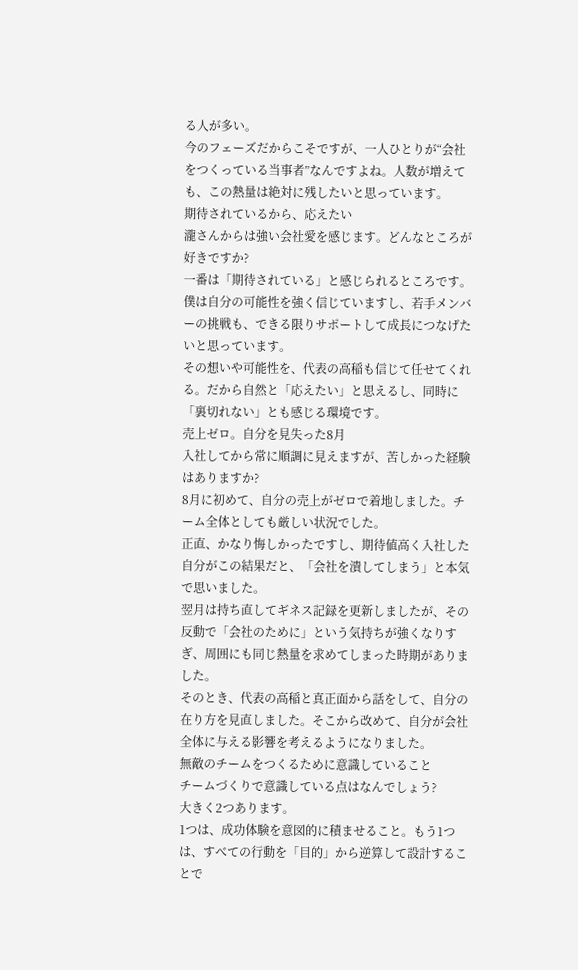る人が多い。
今のフェーズだからこそですが、一人ひとりが“会社をつくっている当事者”なんですよね。人数が増えても、この熱量は絶対に残したいと思っています。
期待されているから、応えたい
瀧さんからは強い会社愛を感じます。どんなところが好きですか?
一番は「期待されている」と感じられるところです。
僕は自分の可能性を強く信じていますし、若手メンバーの挑戦も、できる限りサポートして成長につなげたいと思っています。
その想いや可能性を、代表の高稲も信じて任せてくれる。だから自然と「応えたい」と思えるし、同時に「裏切れない」とも感じる環境です。
売上ゼロ。自分を見失った8月
入社してから常に順調に見えますが、苦しかった経験はありますか?
8月に初めて、自分の売上がゼロで着地しました。チーム全体としても厳しい状況でした。
正直、かなり悔しかったですし、期待値高く入社した自分がこの結果だと、「会社を潰してしまう」と本気で思いました。
翌月は持ち直してギネス記録を更新しましたが、その反動で「会社のために」という気持ちが強くなりすぎ、周囲にも同じ熱量を求めてしまった時期がありました。
そのとき、代表の高稲と真正面から話をして、自分の在り方を見直しました。そこから改めて、自分が会社全体に与える影響を考えるようになりました。
無敵のチームをつくるために意識していること
チームづくりで意識している点はなんでしょう?
大きく2つあります。
1つは、成功体験を意図的に積ませること。もう1つは、すべての行動を「目的」から逆算して設計することで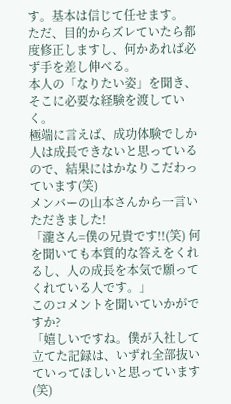す。基本は信じて任せます。
ただ、目的からズレていたら都度修正しますし、何かあれば必ず手を差し伸べる。
本人の「なりたい姿」を聞き、そこに必要な経験を渡していく。
極端に言えば、成功体験でしか人は成長できないと思っているので、結果にはかなりこだわっています(笑)
メンバーの山本さんから一言いただきました!
「瀧さん=僕の兄貴です!!(笑) 何を聞いても本質的な答えをくれるし、人の成長を本気で願ってくれている人です。」
このコメントを聞いていかがですか?
「嬉しいですね。僕が入社して立てた記録は、いずれ全部抜いていってほしいと思っています(笑)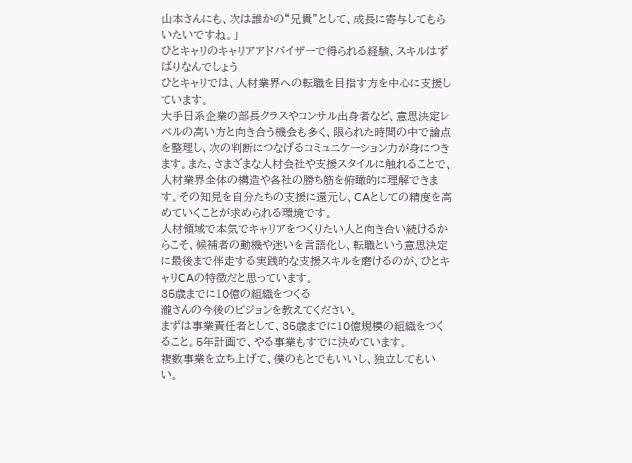山本さんにも、次は誰かの“兄貴”として、成長に寄与してもらいたいですね。」
ひとキャリのキャリアアドバイザーで得られる経験、スキルはずばりなんでしょう
ひとキャリでは、人材業界への転職を目指す方を中心に支援しています。
大手日系企業の部長クラスやコンサル出身者など、意思決定レベルの高い方と向き合う機会も多く、限られた時間の中で論点を整理し、次の判断につなげるコミュニケーション力が身につきます。また、さまざまな人材会社や支援スタイルに触れることで、人材業界全体の構造や各社の勝ち筋を俯瞰的に理解できます。その知見を自分たちの支援に還元し、CAとしての精度を高めていくことが求められる環境です。
人材領域で本気でキャリアをつくりたい人と向き合い続けるからこそ、候補者の動機や迷いを言語化し、転職という意思決定に最後まで伴走する実践的な支援スキルを磨けるのが、ひとキャリCAの特徴だと思っています。
35歳までに10億の組織をつくる
瀧さんの今後のビジョンを教えてください。
まずは事業責任者として、35歳までに10億規模の組織をつくること。5年計画で、やる事業もすでに決めています。
複数事業を立ち上げて、僕のもとでもいいし、独立してもいい。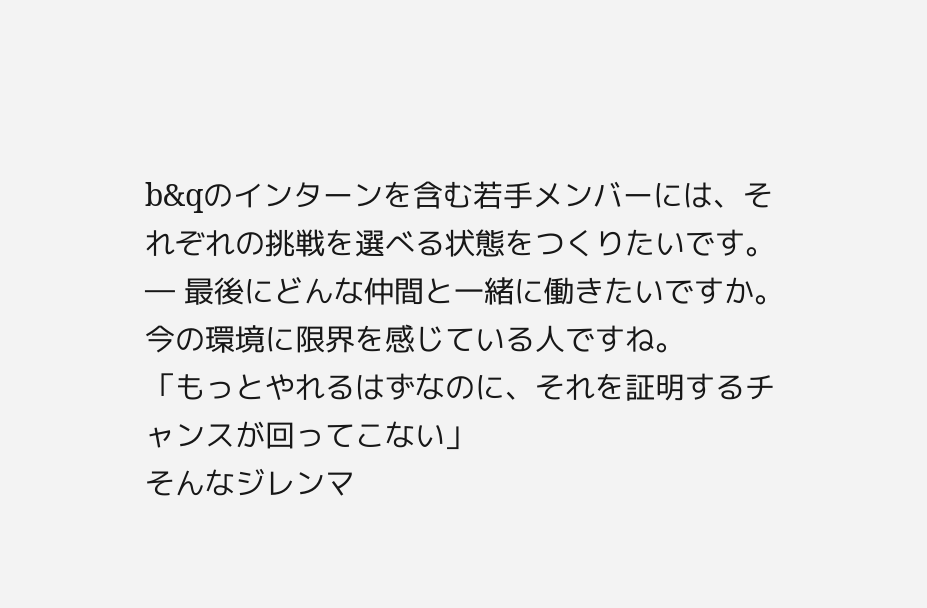b&qのインターンを含む若手メンバーには、それぞれの挑戦を選べる状態をつくりたいです。
― 最後にどんな仲間と一緒に働きたいですか。
今の環境に限界を感じている人ですね。
「もっとやれるはずなのに、それを証明するチャンスが回ってこない」
そんなジレンマ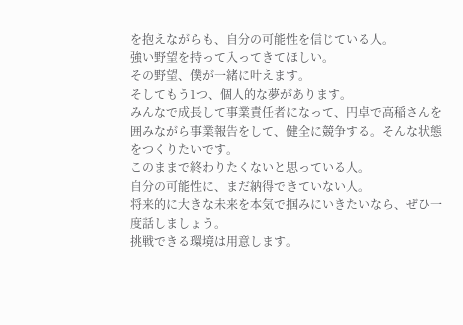を抱えながらも、自分の可能性を信じている人。
強い野望を持って入ってきてほしい。
その野望、僕が一緒に叶えます。
そしてもう1つ、個人的な夢があります。
みんなで成長して事業責任者になって、円卓で高稲さんを囲みながら事業報告をして、健全に競争する。そんな状態をつくりたいです。
このままで終わりたくないと思っている人。
自分の可能性に、まだ納得できていない人。
将来的に大きな未来を本気で掴みにいきたいなら、ぜひ一度話しましょう。
挑戦できる環境は用意します。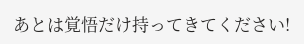あとは覚悟だけ持ってきてください!